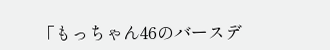「もっちゃん46のバースデ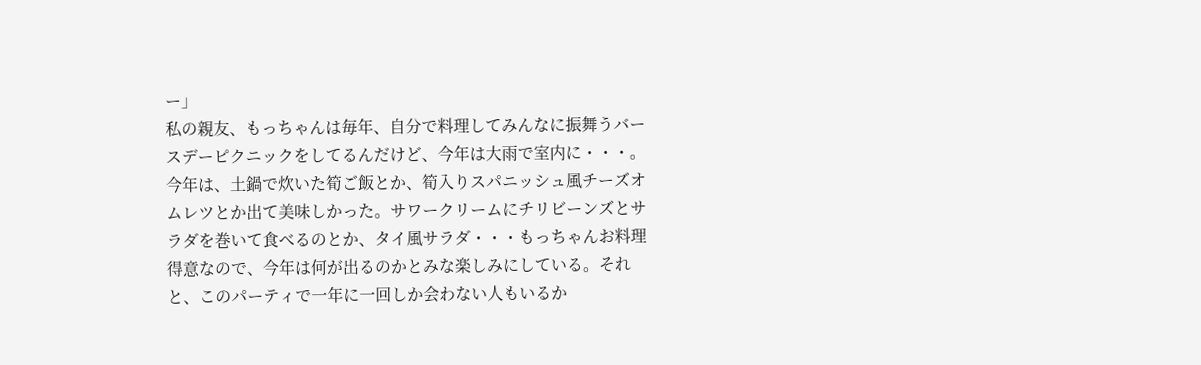ー」
私の親友、もっちゃんは毎年、自分で料理してみんなに振舞うバースデーピクニックをしてるんだけど、今年は大雨で室内に・・・。今年は、土鍋で炊いた筍ご飯とか、筍入りスパニッシュ風チーズオムレツとか出て美味しかった。サワークリームにチリビーンズとサラダを巻いて食べるのとか、タイ風サラダ・・・もっちゃんお料理得意なので、今年は何が出るのかとみな楽しみにしている。それと、このパーティで一年に一回しか会わない人もいるか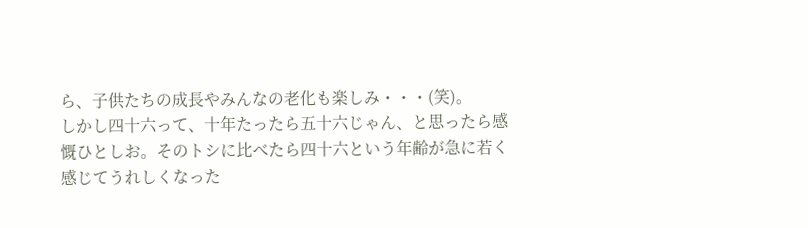ら、子供たちの成長やみんなの老化も楽しみ・・・(笑)。
しかし四十六って、十年たったら五十六じゃん、と思ったら感慨ひとしお。そのトシに比べたら四十六という年齢が急に若く感じてうれしくなった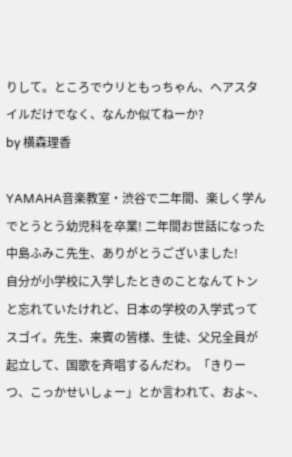りして。ところでウリともっちゃん、ヘアスタイルだけでなく、なんか似てねーか?
by 横森理香

YAMAHA音楽教室・渋谷で二年間、楽しく学んでとうとう幼児科を卒業! 二年間お世話になった中島ふみこ先生、ありがとうございました!
自分が小学校に入学したときのことなんてトンと忘れていたけれど、日本の学校の入学式ってスゴイ。先生、来賓の皆様、生徒、父兄全員が起立して、国歌を斉唱するんだわ。「きりーつ、こっかせいしょー」とか言われて、およ~、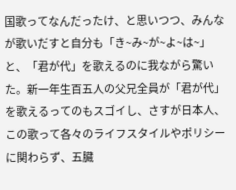国歌ってなんだったけ、と思いつつ、みんなが歌いだすと自分も「き~み~が~よ~は~」と、「君が代」を歌えるのに我ながら驚いた。新一年生百五人の父兄全員が「君が代」を歌えるってのもスゴイし、さすが日本人、この歌って各々のライフスタイルやポリシーに関わらず、五臓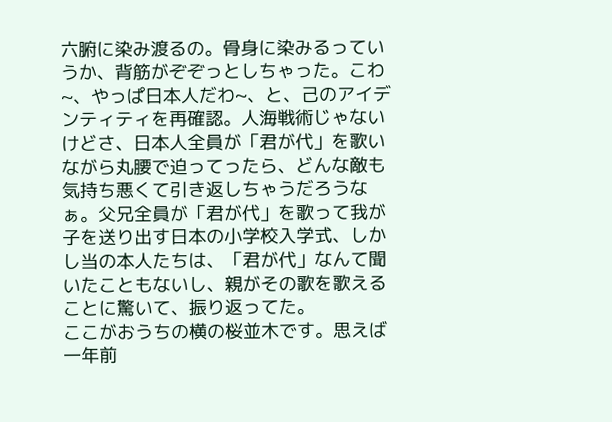六腑に染み渡るの。骨身に染みるっていうか、背筋がぞぞっとしちゃった。こわ~、やっぱ日本人だわ~、と、己のアイデンティティを再確認。人海戦術じゃないけどさ、日本人全員が「君が代」を歌いながら丸腰で迫ってったら、どんな敵も気持ち悪くて引き返しちゃうだろうなぁ。父兄全員が「君が代」を歌って我が子を送り出す日本の小学校入学式、しかし当の本人たちは、「君が代」なんて聞いたこともないし、親がその歌を歌えることに驚いて、振り返ってた。
ここがおうちの横の桜並木です。思えば一年前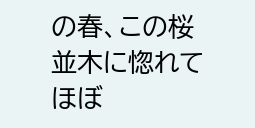の春、この桜並木に惚れてほぼ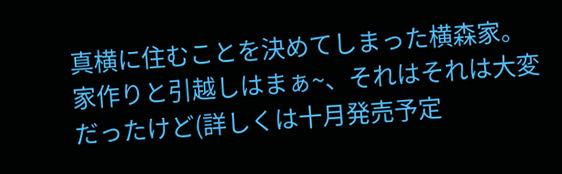真横に住むことを決めてしまった横森家。家作りと引越しはまぁ~、それはそれは大変だったけど(詳しくは十月発売予定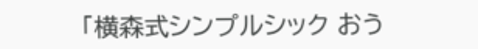「横森式シンプルシック おう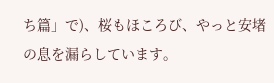ち篇」で)、桜もほころび、やっと安堵の息を漏らしています。